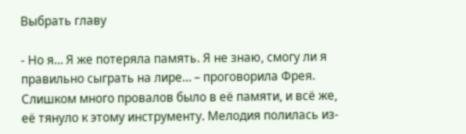Выбрать главу

- Но я… Я же потеряла память. Я не знаю, смогу ли я правильно сыграть на лире… – проговорила Фрея. Слишком много провалов было в её памяти, и всё же, её тянуло к этому инструменту. Мелодия полилась из-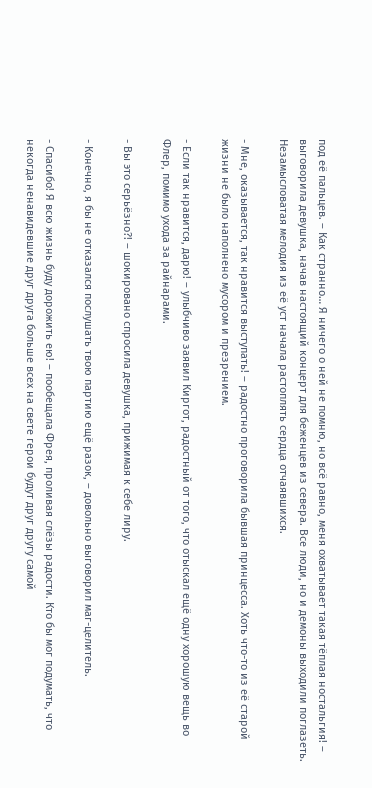под её пальцев. – Как странно… Я ничего о ней не помню, но всё равно, меня охватывает такая тёплая ностальгия! – выговорила девушка, начав настоящий концерт для беженцев из севера. Все люди, но и демоны выходили поглазеть. Незамысловатая мелодия из её уст начала растоплять сердца отчаявшихся.

- Мне, оказывается, так нравится выступать! – радостно проговорила бывшая принцесса. Хоть что-то из её старой жизни не было наполнено мусором и презрением.

- Если так нравится, дарю! – улыбчиво заявил Киргот, радостный от того, что отыскал ещё одну хорошую вещь во Флер, помимо ухода за райнарами.

- Вы это серьёзно?! – шокировано спросила девушка, прижимая к себе лиру.

- Конечно, я бы не отказался послушать твою партию ещё разок, – довольно выговорил маг-целитель.

- Спасибо! Я всю жизнь буду дорожить ею! – пообещала Фрея, проливая слёзы радости. Кто бы мог подумать, что некогда ненавидевшие друг друга больше всех на свете герои будут друг другу самой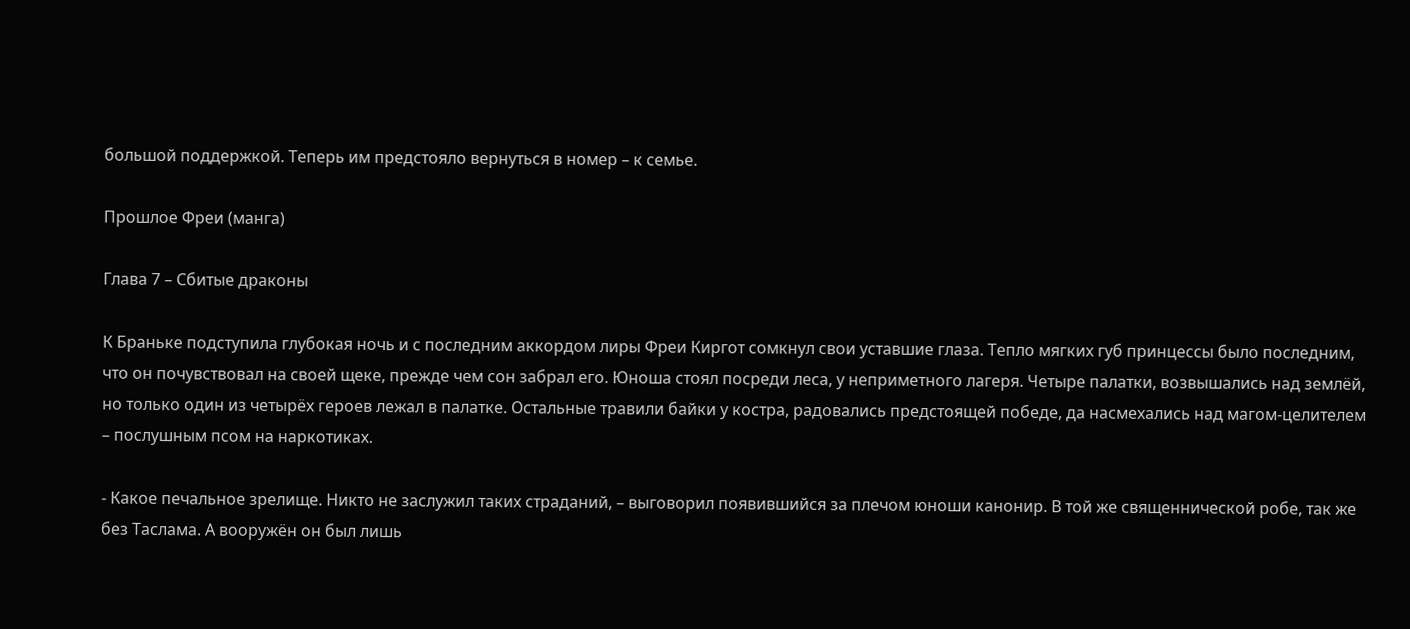большой поддержкой. Теперь им предстояло вернуться в номер – к семье.

Прошлое Фреи (манга)

Глава 7 – Сбитые драконы

К Браньке подступила глубокая ночь и с последним аккордом лиры Фреи Киргот сомкнул свои уставшие глаза. Тепло мягких губ принцессы было последним, что он почувствовал на своей щеке, прежде чем сон забрал его. Юноша стоял посреди леса, у неприметного лагеря. Четыре палатки, возвышались над землёй, но только один из четырёх героев лежал в палатке. Остальные травили байки у костра, радовались предстоящей победе, да насмехались над магом-целителем – послушным псом на наркотиках.

- Какое печальное зрелище. Никто не заслужил таких страданий, – выговорил появившийся за плечом юноши канонир. В той же священнической робе, так же без Таслама. А вооружён он был лишь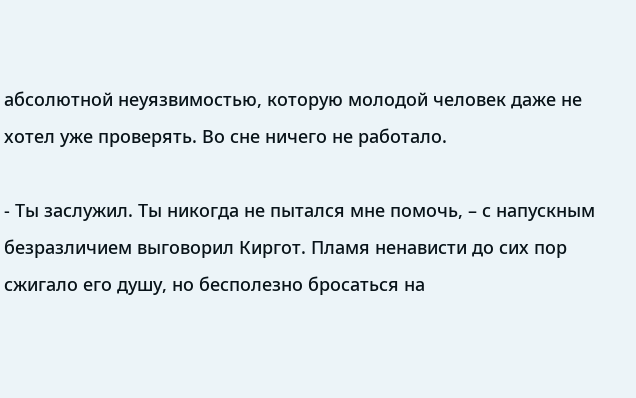абсолютной неуязвимостью, которую молодой человек даже не хотел уже проверять. Во сне ничего не работало.

- Ты заслужил. Ты никогда не пытался мне помочь, – с напускным безразличием выговорил Киргот. Пламя ненависти до сих пор сжигало его душу, но бесполезно бросаться на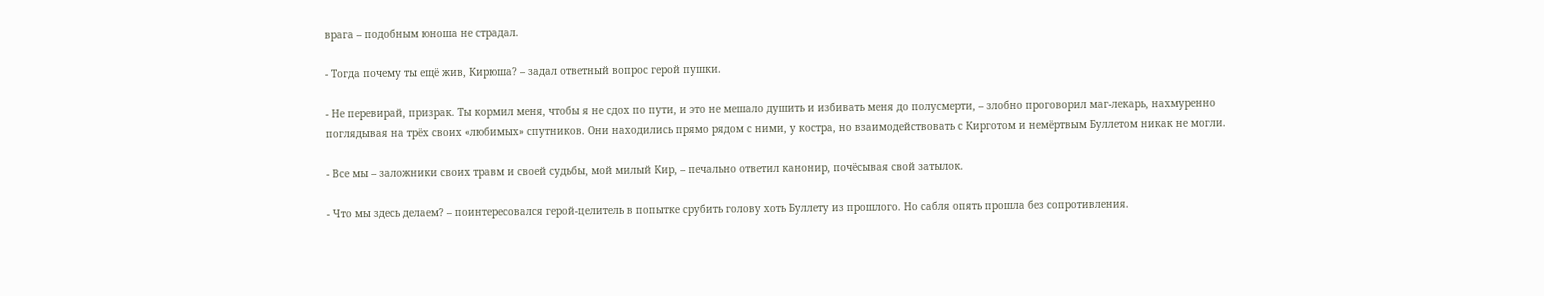врага – подобным юноша не страдал.

- Тогда почему ты ещё жив, Кирюша? – задал ответный вопрос герой пушки.

- Не перевирай, призрак. Ты кормил меня, чтобы я не сдох по пути, и это не мешало душить и избивать меня до полусмерти, – злобно проговорил маг-лекарь, нахмуренно поглядывая на трёх своих «любимых» спутников. Они находились прямо рядом с ними, у костра, но взаимодействовать с Кирготом и немёртвым Буллетом никак не могли.

- Все мы – заложники своих травм и своей судьбы, мой милый Кир, – печально ответил канонир, почёсывая свой затылок.

- Что мы здесь делаем? – поинтересовался герой-целитель в попытке срубить голову хоть Буллету из прошлого. Но сабля опять прошла без сопротивления.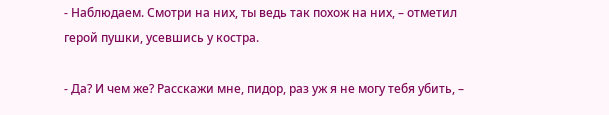- Наблюдаем. Смотри на них, ты ведь так похож на них, – отметил герой пушки, усевшись у костра.

- Да? И чем же? Расскажи мне, пидор, раз уж я не могу тебя убить, –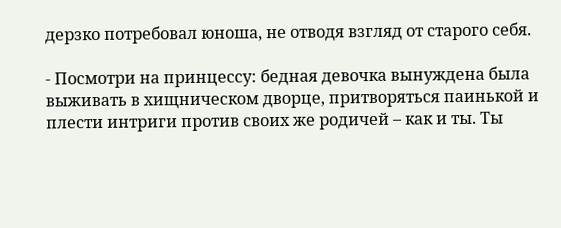дерзко потребовал юноша, не отводя взгляд от старого себя.

- Посмотри на принцессу: бедная девочка вынуждена была выживать в хищническом дворце, притворяться паинькой и плести интриги против своих же родичей – как и ты. Ты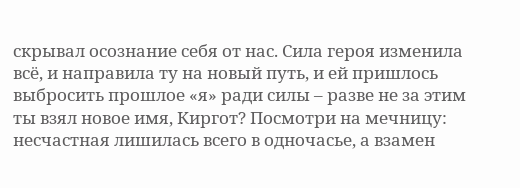скрывал осознание себя от нас. Сила героя изменила всё, и направила ту на новый путь, и ей пришлось выбросить прошлое «я» ради силы – разве не за этим ты взял новое имя, Киргот? Посмотри на мечницу: несчастная лишилась всего в одночасье, а взамен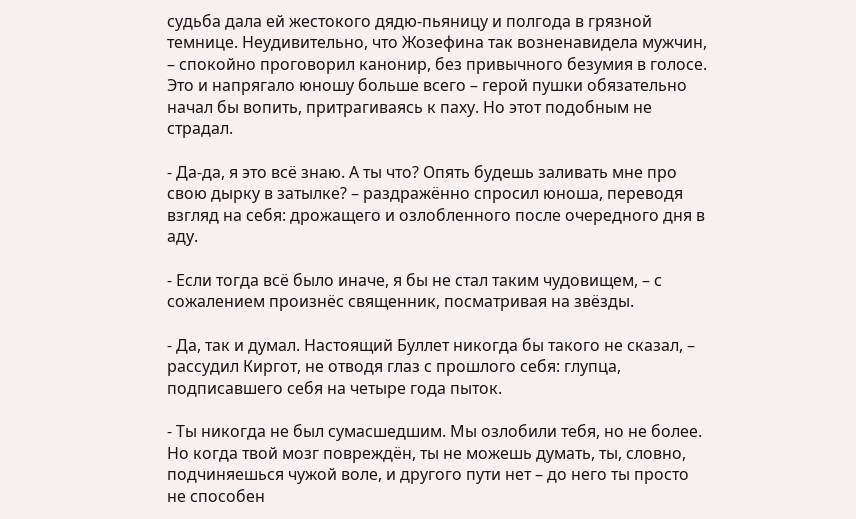судьба дала ей жестокого дядю-пьяницу и полгода в грязной темнице. Неудивительно, что Жозефина так возненавидела мужчин, – спокойно проговорил канонир, без привычного безумия в голосе. Это и напрягало юношу больше всего – герой пушки обязательно начал бы вопить, притрагиваясь к паху. Но этот подобным не страдал.

- Да-да, я это всё знаю. А ты что? Опять будешь заливать мне про свою дырку в затылке? – раздражённо спросил юноша, переводя взгляд на себя: дрожащего и озлобленного после очередного дня в аду.

- Если тогда всё было иначе, я бы не стал таким чудовищем, – с сожалением произнёс священник, посматривая на звёзды.

- Да, так и думал. Настоящий Буллет никогда бы такого не сказал, – рассудил Киргот, не отводя глаз с прошлого себя: глупца, подписавшего себя на четыре года пыток.

- Ты никогда не был сумасшедшим. Мы озлобили тебя, но не более. Но когда твой мозг повреждён, ты не можешь думать, ты, словно, подчиняешься чужой воле, и другого пути нет – до него ты просто не способен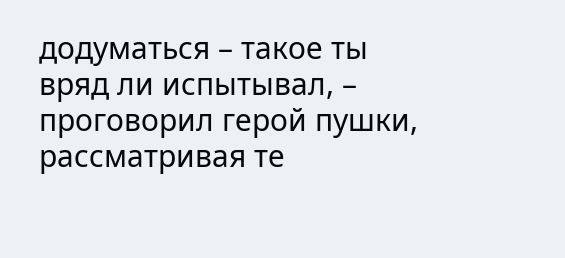додуматься – такое ты вряд ли испытывал, – проговорил герой пушки, рассматривая те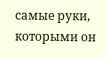самые руки, которыми он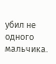убил не одного мальчика.